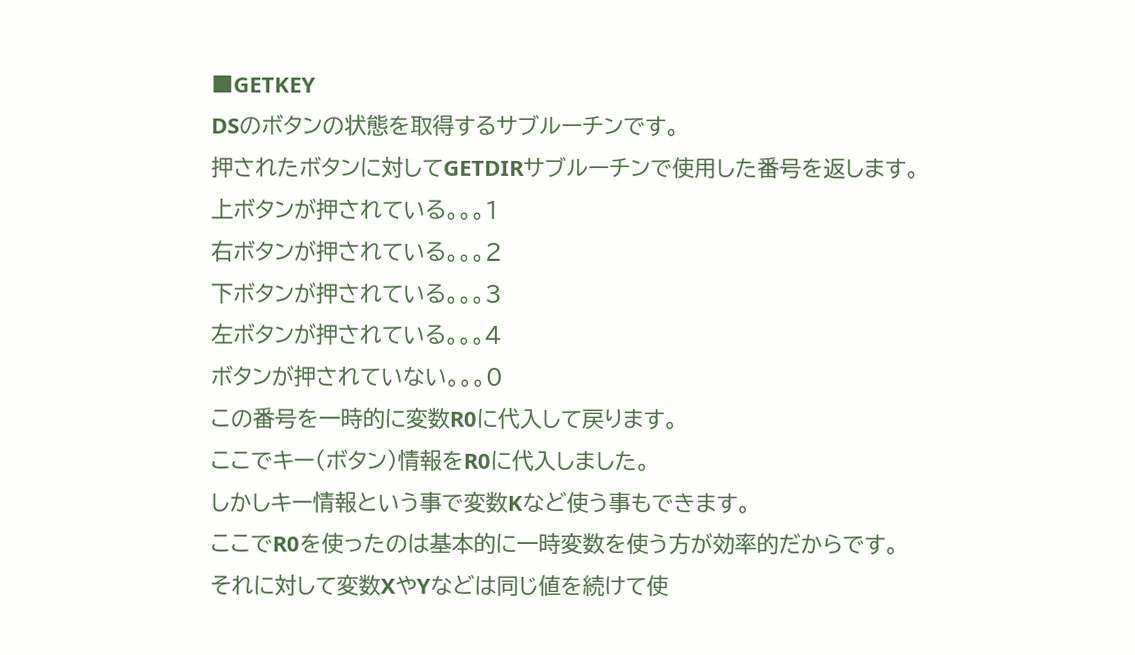■GETKEY
DSのボタンの状態を取得するサブルーチンです。
押されたボタンに対してGETDIRサブルーチンで使用した番号を返します。
上ボタンが押されている。。。1
右ボタンが押されている。。。2
下ボタンが押されている。。。3
左ボタンが押されている。。。4
ボタンが押されていない。。。0
この番号を一時的に変数R0に代入して戻ります。
ここでキー(ボタン)情報をR0に代入しました。
しかしキー情報という事で変数Kなど使う事もできます。
ここでR0を使ったのは基本的に一時変数を使う方が効率的だからです。
それに対して変数XやYなどは同じ値を続けて使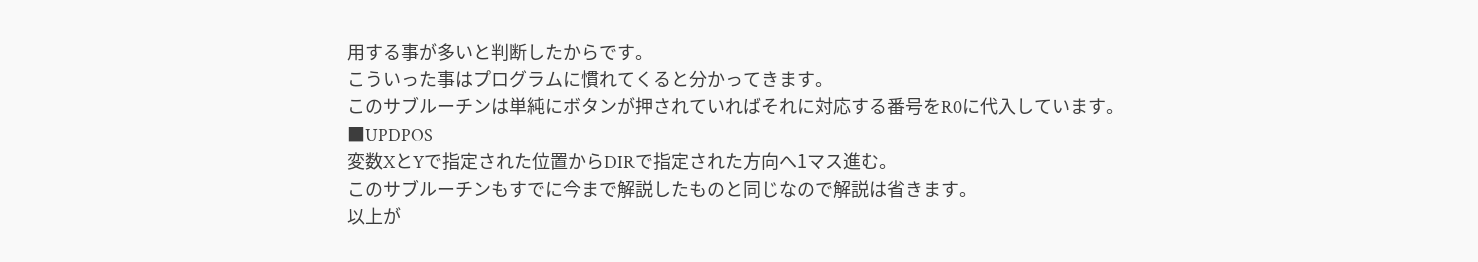用する事が多いと判断したからです。
こういった事はプログラムに慣れてくると分かってきます。
このサブルーチンは単純にボタンが押されていればそれに対応する番号をR0に代入しています。
■UPDPOS
変数XとYで指定された位置からDIRで指定された方向へ1マス進む。
このサブルーチンもすでに今まで解説したものと同じなので解説は省きます。
以上が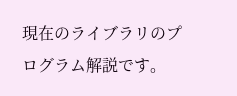現在のライブラリのプログラム解説です。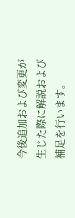今後追加および変更が生じた際に解説および補足を行います。